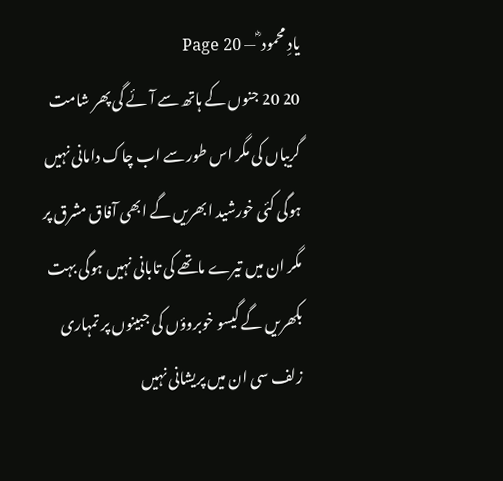یادِ محمود ؓ — Page 20
20 20 جنوں کے ہاتھ سے آئے گی پھر شامت گریباں کی مگر اس طور سے اب چاک دامانی نہیں ہوگی کئی خورشید ابھریں گے ابھی آفاق مشرق پر مگر ان میں تیرے ماتھے کی تابانی نہیں ہوگی بہت بکھریں گے گیسو خوبروؤں کی جبینوں پر تمہاری زلف سی ان میں پریشانی نہیں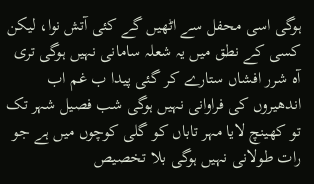ہوگی اسی محفل سے اٹھیں گے کئی آتش نوا، لیکن کسی کے نطق میں یہ شعلہ سامانی نہیں ہوگی تری آه شرر افشاں ستارے کر گئی پیدا ب غم اب اندھیروں کی فراوانی نہیں ہوگی شب فصیل شہر تک تو کھینچ لایا مہر تاباں کو گلی کوچوں میں ہے جو رات طولانی نہیں ہوگی بلا تخصیص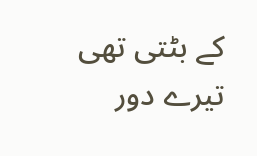کے بٹتی تھی تیرے دور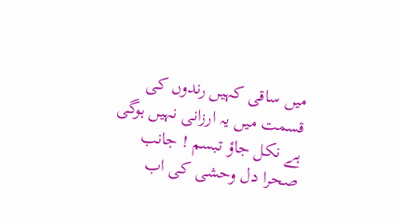میں ساقی کہیں رندوں کی قسمت میں یہ ارزانی نہیں ہوگی ہے نکل جاؤ تبسم ! جانب صحرا دل وحشی کی اب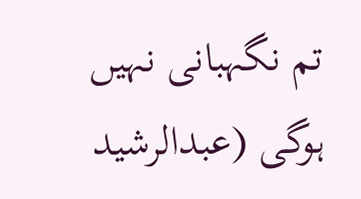تم نگہبانی نہیں ہوگی (عبدالرشید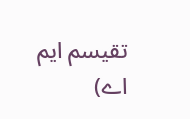تقیسم ایم اے)